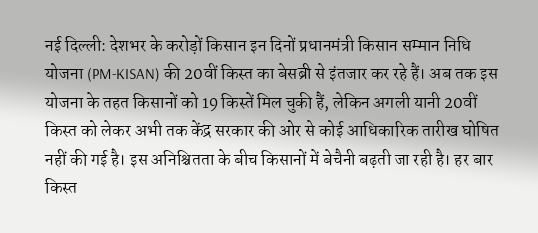नई दिल्ली: देशभर के करोड़ों किसान इन दिनों प्रधानमंत्री किसान सम्मान निधि योजना (PM-KISAN) की 20वीं किस्त का बेसब्री से इंतजार कर रहे हैं। अब तक इस योजना के तहत किसानों को 19 किस्तें मिल चुकी हैं, लेकिन अगली यानी 20वीं किस्त को लेकर अभी तक केंद्र सरकार की ओर से कोई आधिकारिक तारीख घोषित नहीं की गई है। इस अनिश्चितता के बीच किसानों में बेचैनी बढ़ती जा रही है। हर बार किस्त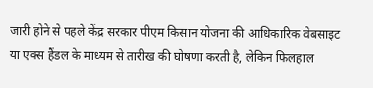जारी होने से पहले केंद्र सरकार पीएम किसान योजना की आधिकारिक वेबसाइट या एक्स हैंडल के माध्यम से तारीख की घोषणा करती है, लेकिन फिलहाल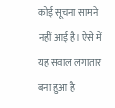कोई सूचना सामने नहीं आई है। ऐसे में यह सवाल लगातार बना हुआ है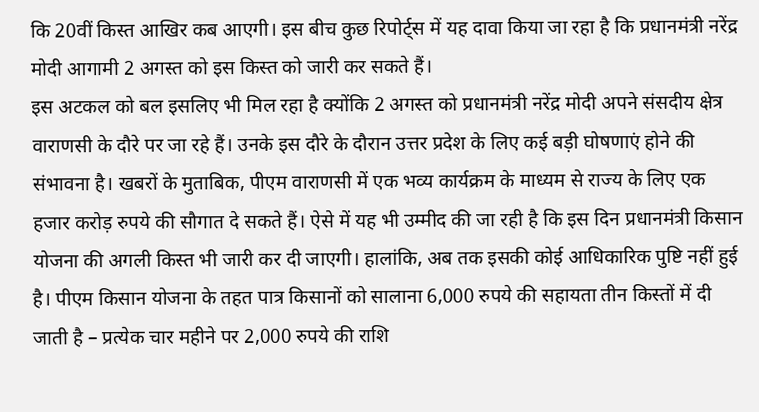कि 20वीं किस्त आखिर कब आएगी। इस बीच कुछ रिपोर्ट्स में यह दावा किया जा रहा है कि प्रधानमंत्री नरेंद्र मोदी आगामी 2 अगस्त को इस किस्त को जारी कर सकते हैं।
इस अटकल को बल इसलिए भी मिल रहा है क्योंकि 2 अगस्त को प्रधानमंत्री नरेंद्र मोदी अपने संसदीय क्षेत्र वाराणसी के दौरे पर जा रहे हैं। उनके इस दौरे के दौरान उत्तर प्रदेश के लिए कई बड़ी घोषणाएं होने की संभावना है। खबरों के मुताबिक, पीएम वाराणसी में एक भव्य कार्यक्रम के माध्यम से राज्य के लिए एक हजार करोड़ रुपये की सौगात दे सकते हैं। ऐसे में यह भी उम्मीद की जा रही है कि इस दिन प्रधानमंत्री किसान योजना की अगली किस्त भी जारी कर दी जाएगी। हालांकि, अब तक इसकी कोई आधिकारिक पुष्टि नहीं हुई है। पीएम किसान योजना के तहत पात्र किसानों को सालाना 6,000 रुपये की सहायता तीन किस्तों में दी जाती है – प्रत्येक चार महीने पर 2,000 रुपये की राशि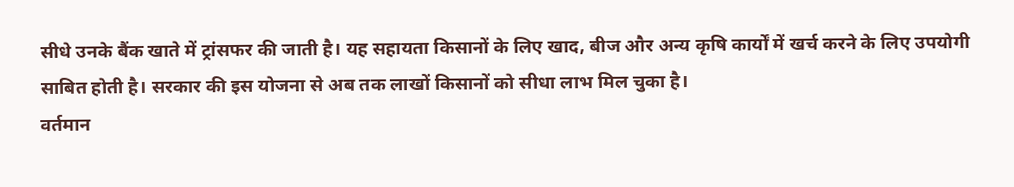सीधे उनके बैंक खाते में ट्रांसफर की जाती है। यह सहायता किसानों के लिए खाद, बीज और अन्य कृषि कार्यों में खर्च करने के लिए उपयोगी साबित होती है। सरकार की इस योजना से अब तक लाखों किसानों को सीधा लाभ मिल चुका है।
वर्तमान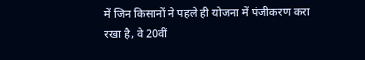में जिन किसानों ने पहले ही योजना में पंजीकरण करा रखा है, वे 20वीं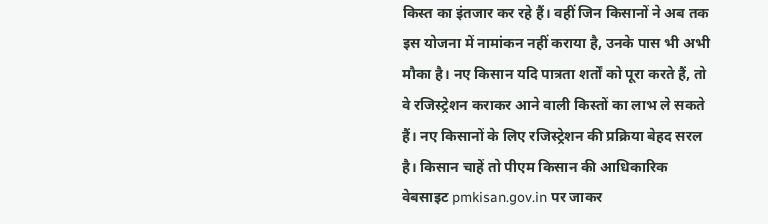किस्त का इंतजार कर रहे हैं। वहीं जिन किसानों ने अब तक इस योजना में नामांकन नहीं कराया है, उनके पास भी अभी मौका है। नए किसान यदि पात्रता शर्तों को पूरा करते हैं, तो वे रजिस्ट्रेशन कराकर आने वाली किस्तों का लाभ ले सकते हैं। नए किसानों के लिए रजिस्ट्रेशन की प्रक्रिया बेहद सरल है। किसान चाहें तो पीएम किसान की आधिकारिक वेबसाइट pmkisan.gov.in पर जाकर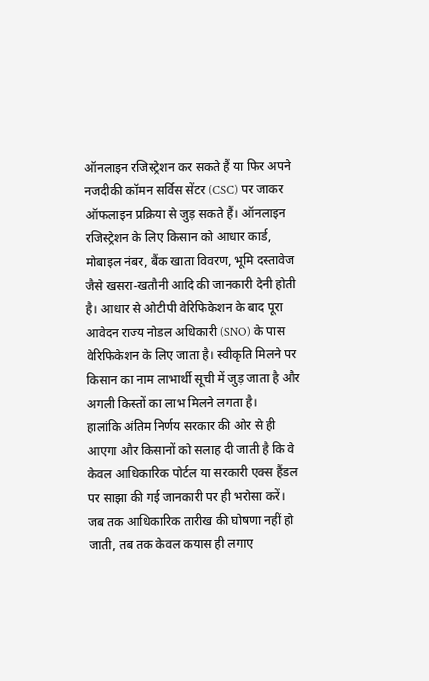ऑनलाइन रजिस्ट्रेशन कर सकते हैं या फिर अपने नजदीकी कॉमन सर्विस सेंटर (CSC) पर जाकर ऑफलाइन प्रक्रिया से जुड़ सकते हैं। ऑनलाइन रजिस्ट्रेशन के लिए किसान को आधार कार्ड, मोबाइल नंबर, बैंक खाता विवरण, भूमि दस्तावेज जैसे खसरा-खतौनी आदि की जानकारी देनी होती है। आधार से ओटीपी वेरिफिकेशन के बाद पूरा आवेदन राज्य नोडल अधिकारी (SNO) के पास वेरिफिकेशन के लिए जाता है। स्वीकृति मिलने पर किसान का नाम लाभार्थी सूची में जुड़ जाता है और अगली किस्तों का लाभ मिलने लगता है।
हालांकि अंतिम निर्णय सरकार की ओर से ही आएगा और किसानों को सलाह दी जाती है कि वे केवल आधिकारिक पोर्टल या सरकारी एक्स हैंडल पर साझा की गई जानकारी पर ही भरोसा करें। जब तक आधिकारिक तारीख की घोषणा नहीं हो जाती, तब तक केवल कयास ही लगाए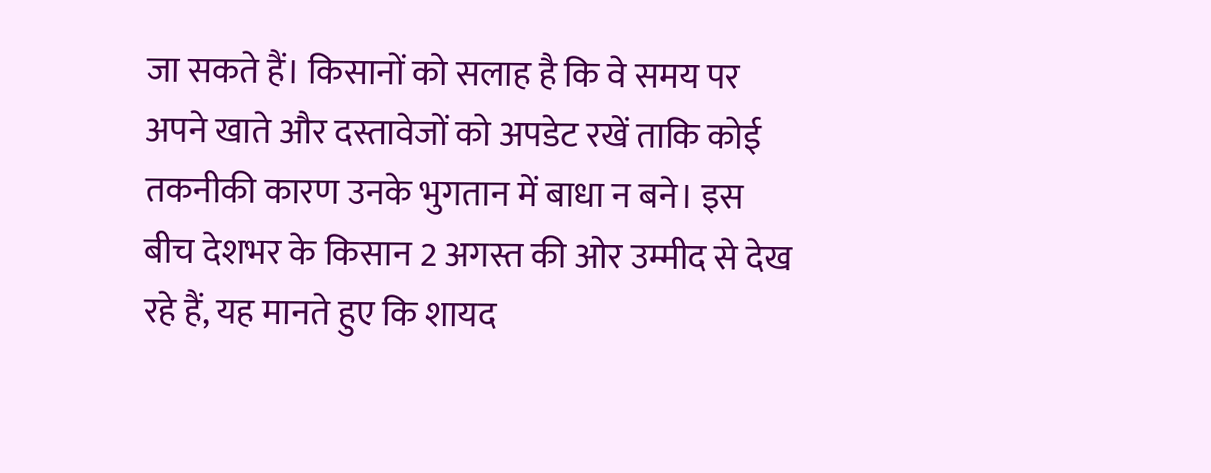जा सकते हैं। किसानों को सलाह है कि वे समय पर अपने खाते और दस्तावेजों को अपडेट रखें ताकि कोई तकनीकी कारण उनके भुगतान में बाधा न बने। इस बीच देशभर के किसान 2 अगस्त की ओर उम्मीद से देख रहे हैं, यह मानते हुए कि शायद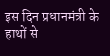इस दिन प्रधानमंत्री के हाथों से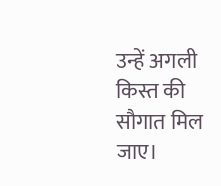उन्हें अगली किस्त की सौगात मिल जाए।